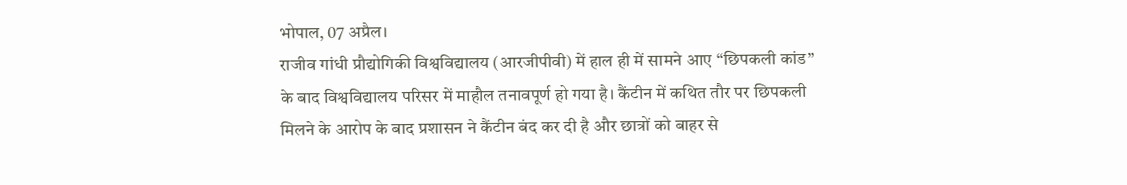भोपाल, 07 अप्रैल।
राजीव गांधी प्रौद्योगिकी विश्वविद्यालय (आरजीपीवी) में हाल ही में सामने आए “छिपकली कांड” के बाद विश्वविद्यालय परिसर में माहौल तनावपूर्ण हो गया है। कैंटीन में कथित तौर पर छिपकली मिलने के आरोप के बाद प्रशासन ने कैंटीन बंद कर दी है और छात्रों को बाहर से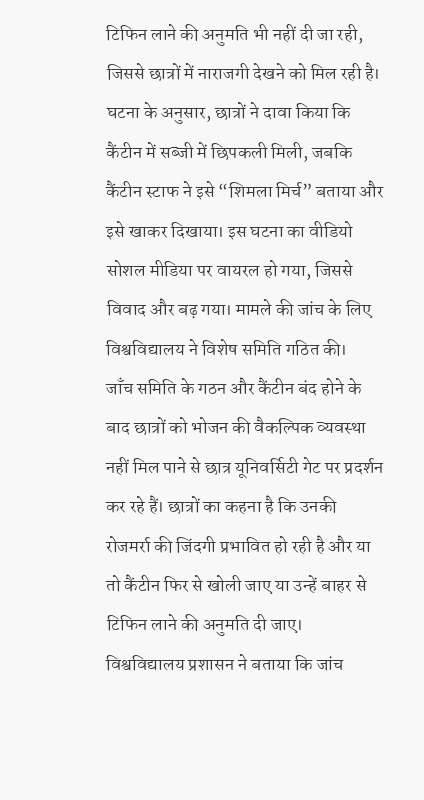टिफिन लाने की अनुमति भी नहीं दी जा रही, जिससे छात्रों में नाराजगी देखने को मिल रही है।
घटना के अनुसार, छात्रों ने दावा किया कि कैंटीन में सब्जी में छिपकली मिली, जबकि कैंटीन स्टाफ ने इसे “शिमला मिर्च” बताया और इसे खाकर दिखाया। इस घटना का वीडियो सोशल मीडिया पर वायरल हो गया, जिससे विवाद और बढ़ गया। मामले की जांच के लिए विश्वविद्यालय ने विशेष समिति गठित की।
जाँच समिति के गठन और कैंटीन बंद होने के बाद छात्रों को भोजन की वैकल्पिक व्यवस्था नहीं मिल पाने से छात्र यूनिवर्सिटी गेट पर प्रदर्शन कर रहे हैं। छात्रों का कहना है कि उनकी रोजमर्रा की जिंदगी प्रभावित हो रही है और या तो कैंटीन फिर से खोली जाए या उन्हें बाहर से टिफिन लाने की अनुमति दी जाए।
विश्वविद्यालय प्रशासन ने बताया कि जांच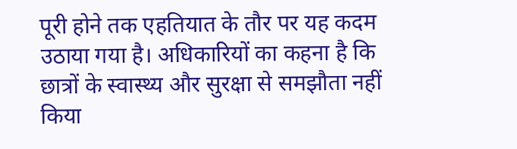पूरी होने तक एहतियात के तौर पर यह कदम उठाया गया है। अधिकारियों का कहना है कि छात्रों के स्वास्थ्य और सुरक्षा से समझौता नहीं किया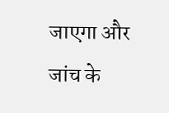जाएगा और जांच के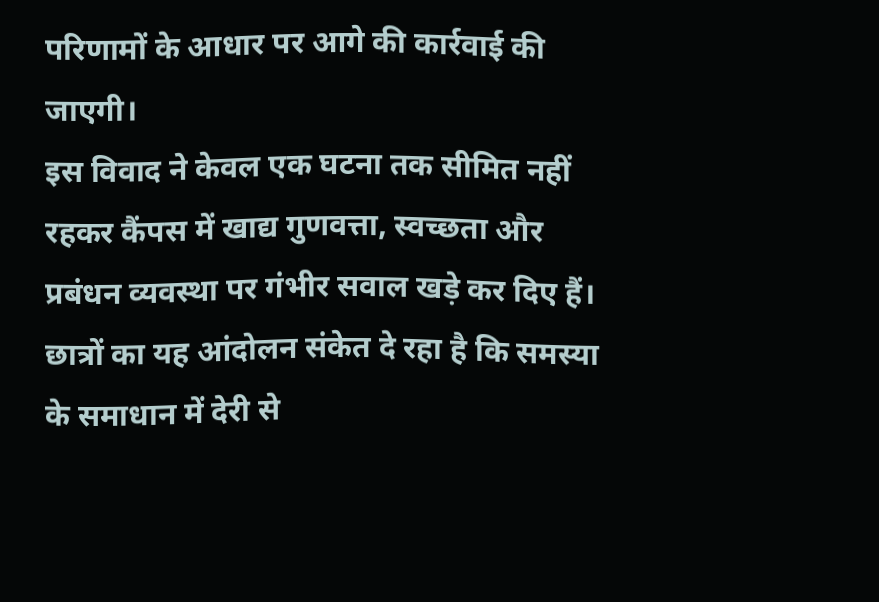परिणामों के आधार पर आगे की कार्रवाई की जाएगी।
इस विवाद ने केवल एक घटना तक सीमित नहीं रहकर कैंपस में खाद्य गुणवत्ता, स्वच्छता और प्रबंधन व्यवस्था पर गंभीर सवाल खड़े कर दिए हैं। छात्रों का यह आंदोलन संकेत दे रहा है कि समस्या के समाधान में देरी से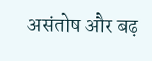असंतोष और बढ़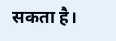सकता है।